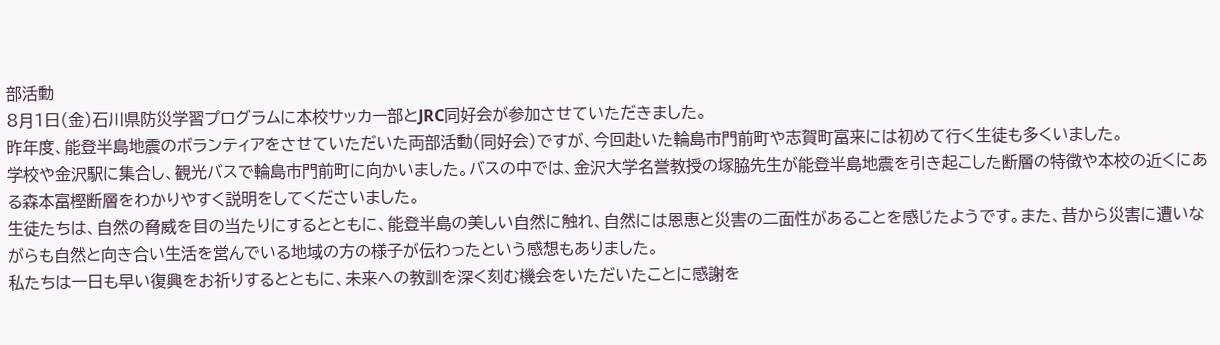部活動
8月1日(金)石川県防災学習プログラムに本校サッカー部とJRC同好会が参加させていただきました。
昨年度、能登半島地震のボランティアをさせていただいた両部活動(同好会)ですが、今回赴いた輪島市門前町や志賀町富来には初めて行く生徒も多くいました。
学校や金沢駅に集合し、観光バスで輪島市門前町に向かいました。バスの中では、金沢大学名誉教授の塚脇先生が能登半島地震を引き起こした断層の特徴や本校の近くにある森本富樫断層をわかりやすく説明をしてくださいました。
生徒たちは、自然の脅威を目の当たりにするとともに、能登半島の美しい自然に触れ、自然には恩恵と災害の二面性があることを感じたようです。また、昔から災害に遭いながらも自然と向き合い生活を営んでいる地域の方の様子が伝わったという感想もありました。
私たちは一日も早い復興をお祈りするとともに、未来への教訓を深く刻む機会をいただいたことに感謝を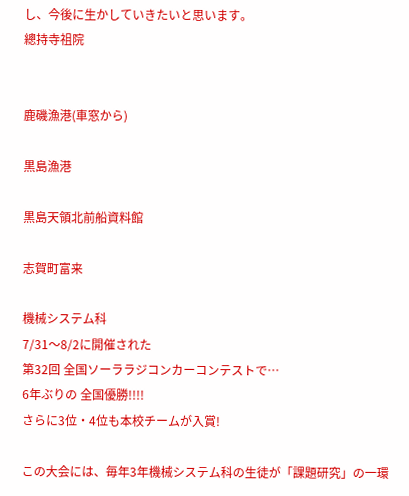し、今後に生かしていきたいと思います。
總持寺祖院


鹿磯漁港(車窓から)

黒島漁港

黒島天領北前船資料館

志賀町富来

機械システム科
7/31〜8/2に開催された
第32回 全国ソーララジコンカーコンテストで…
6年ぶりの 全国優勝!!!!
さらに3位・4位も本校チームが入賞!

この大会には、毎年3年機械システム科の生徒が「課題研究」の一環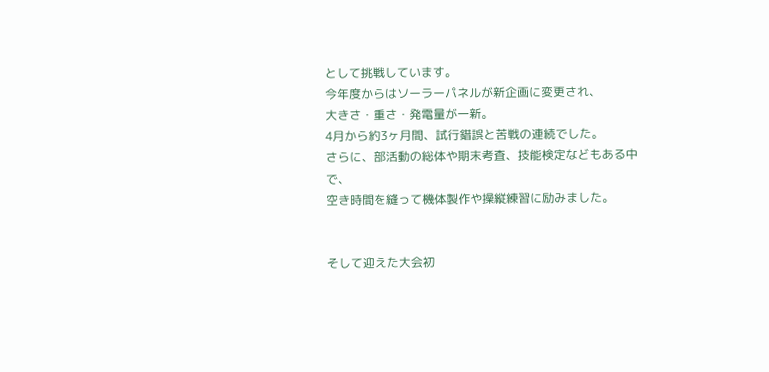として挑戦しています。
今年度からはソーラーパネルが新企画に変更され、
大きさ・重さ・発電量が一新。
4月から約3ヶ月間、試行錯誤と苦戦の連続でした。
さらに、部活動の総体や期末考査、技能検定などもある中で、
空き時間を縫って機体製作や操縦練習に励みました。


そして迎えた大会初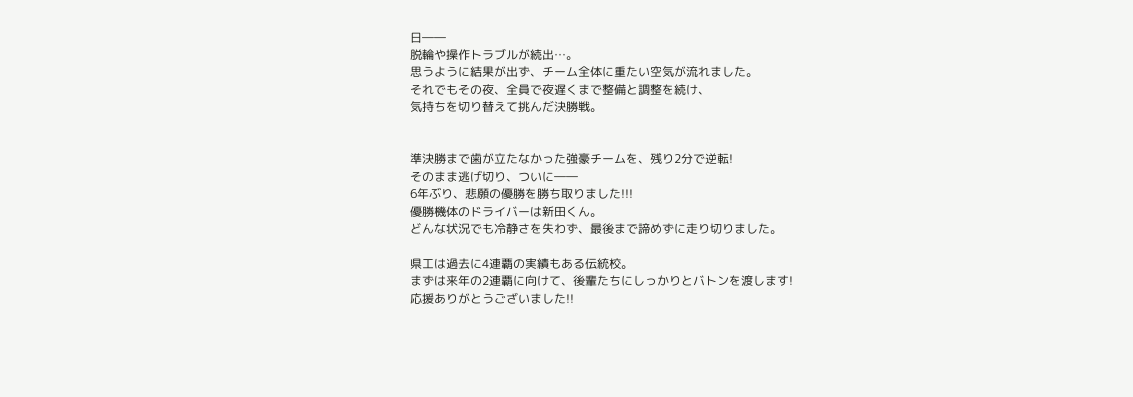日――
脱輪や操作トラブルが続出…。
思うように結果が出ず、チーム全体に重たい空気が流れました。
それでもその夜、全員で夜遅くまで整備と調整を続け、
気持ちを切り替えて挑んだ決勝戦。


準決勝まで歯が立たなかった強豪チームを、残り2分で逆転!
そのまま逃げ切り、ついに――
6年ぶり、悲願の優勝を勝ち取りました!!!
優勝機体のドライバーは新田くん。
どんな状況でも冷静さを失わず、最後まで諦めずに走り切りました。

県工は過去に4連覇の実績もある伝統校。
まずは来年の2連覇に向けて、後輩たちにしっかりとバトンを渡します!
応援ありがとうございました!!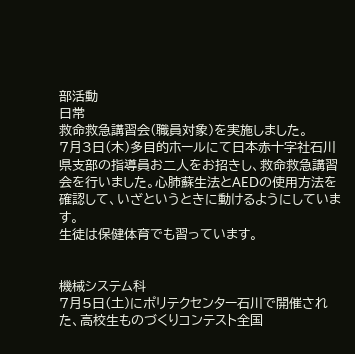部活動
日常
救命救急講習会(職員対象)を実施しました。
7月3日(木)多目的ホールにて日本赤十字社石川県支部の指導員お二人をお招きし、救命救急講習会を行いました。心肺蘇生法とAEDの使用方法を確認して、いざというときに動けるようにしています。
生徒は保健体育でも習っています。


機械システム科
7月5日(土)にポリテクセンター石川で開催された、高校生ものづくりコンテスト全国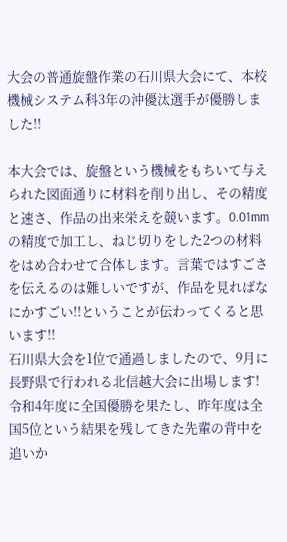大会の普通旋盤作業の石川県大会にて、本校機械システム科3年の沖優汰選手が優勝しました!!

本大会では、旋盤という機械をもちいて与えられた図面通りに材料を削り出し、その精度と速さ、作品の出来栄えを競います。0.01mmの精度で加工し、ねじ切りをした2つの材料をはめ合わせて合体します。言葉ではすごさを伝えるのは難しいですが、作品を見ればなにかすごい!!ということが伝わってくると思います!!
石川県大会を1位で通過しましたので、9月に長野県で行われる北信越大会に出場します!
令和4年度に全国優勝を果たし、昨年度は全国5位という結果を残してきた先輩の背中を追いか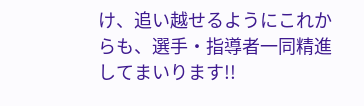け、追い越せるようにこれからも、選手・指導者一同精進してまいります!!